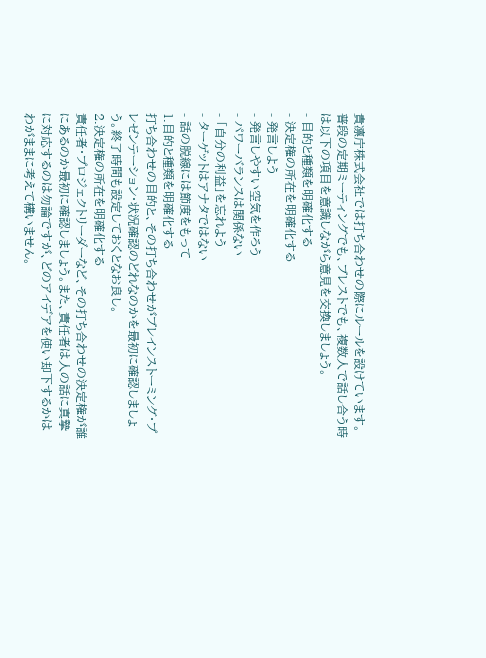貴凛庁株式会社では打ち合わせの際にルールを設けています。普段の定期ミーティングでも、ブレストでも、複数人で話し合う時は以下の項目を意識しながら意見を交換しましょう。
- 目的と種類を明確化する
- 決定権の所在を明確化する
- 発言しよう
- 発言しやすい空気を作ろう
- パワーバランスは関係ない
- 「自分の利益」を忘れよう
- ターゲットはアナタではない
- 話の脱線には節度をもって
1.目的と種類を明確化する
打ち合わせの目的と、その打ち合わせがブレインストーミング・プレゼンテーション・状況確認のどれなのかを最初に確認しましょう。終了時間も設定しておくとなお良し。
2.決定権の所在を明確化する
責任者・プロジェクトリーダーなど、その打ち合わせの決定権が誰にあるのか最初に確認しましょう。また、責任者は人の話に真摯に対応するのは勿論ですが、どのアイデアを使い却下するかはわがままに考えて構いません。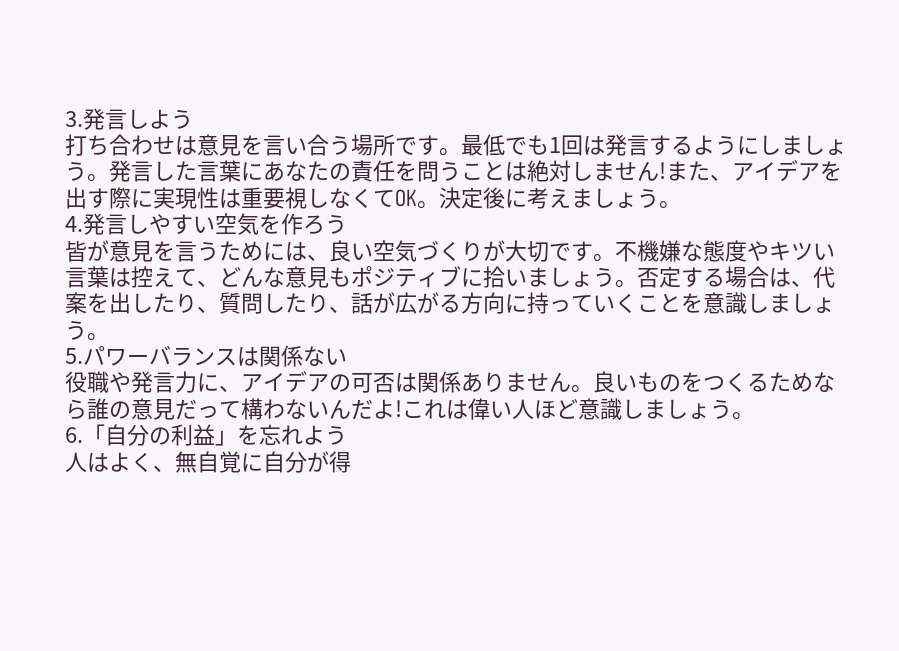3.発言しよう
打ち合わせは意見を言い合う場所です。最低でも1回は発言するようにしましょう。発言した言葉にあなたの責任を問うことは絶対しません!また、アイデアを出す際に実現性は重要視しなくてOK。決定後に考えましょう。
4.発言しやすい空気を作ろう
皆が意見を言うためには、良い空気づくりが大切です。不機嫌な態度やキツい言葉は控えて、どんな意見もポジティブに拾いましょう。否定する場合は、代案を出したり、質問したり、話が広がる方向に持っていくことを意識しましょう。
5.パワーバランスは関係ない
役職や発言力に、アイデアの可否は関係ありません。良いものをつくるためなら誰の意見だって構わないんだよ!これは偉い人ほど意識しましょう。
6.「自分の利益」を忘れよう
人はよく、無自覚に自分が得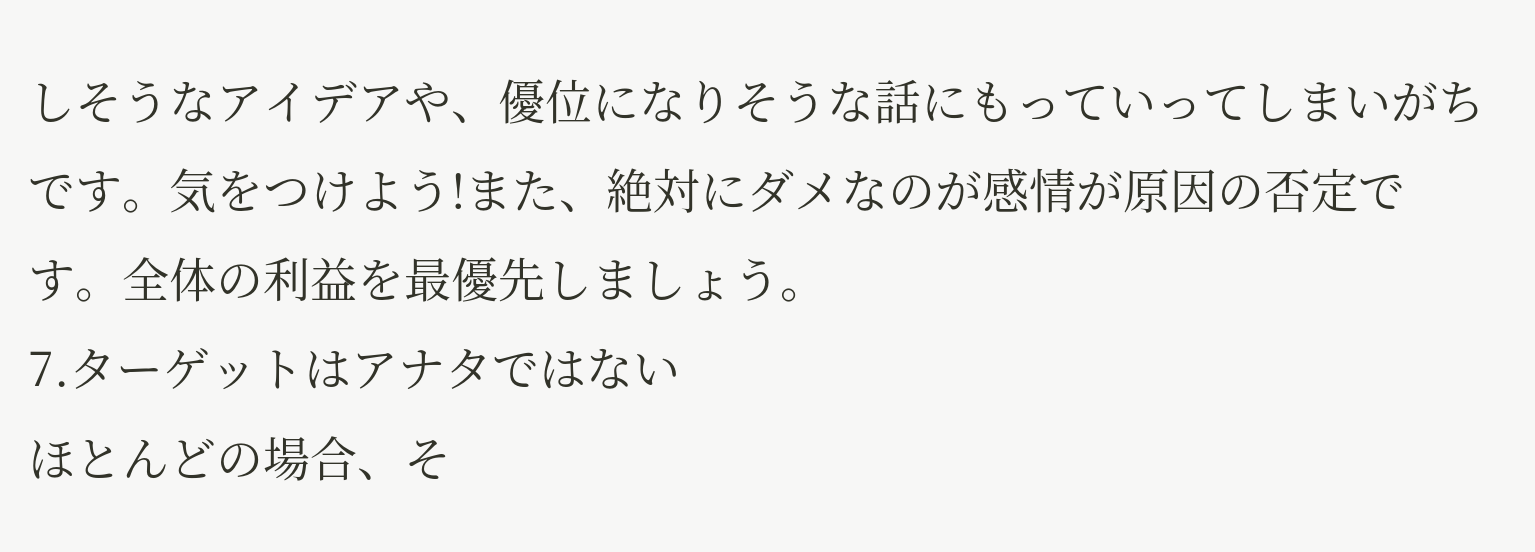しそうなアイデアや、優位になりそうな話にもっていってしまいがちです。気をつけよう!また、絶対にダメなのが感情が原因の否定です。全体の利益を最優先しましょう。
7.ターゲットはアナタではない
ほとんどの場合、そ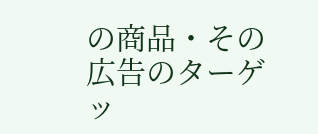の商品・その広告のターゲッ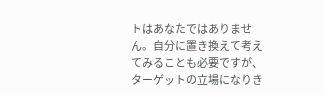トはあなたではありません。自分に置き換えて考えてみることも必要ですが、ターゲットの立場になりき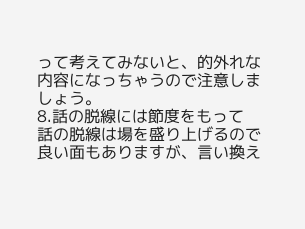って考えてみないと、的外れな内容になっちゃうので注意しましょう。
8.話の脱線には節度をもって
話の脱線は場を盛り上げるので良い面もありますが、言い換え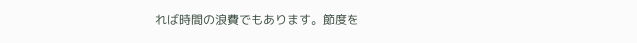れば時間の浪費でもあります。節度を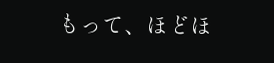もって、ほどほ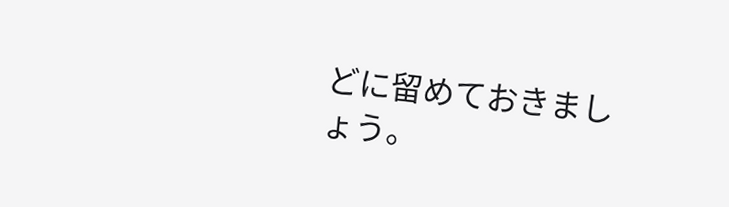どに留めておきましょう。